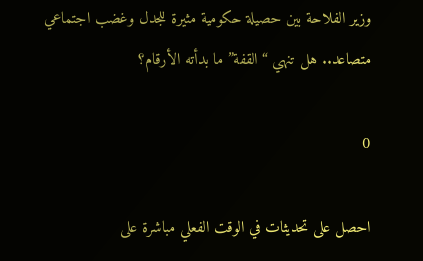وزير الفلاحة بين حصيلة حكومية مثيرة للجدل وغضب اجتماعي متصاعد.. هل تنهي “القفة” ما بدأته الأرقام؟

0

احصل على تحديثات في الوقت الفعلي مباشرة على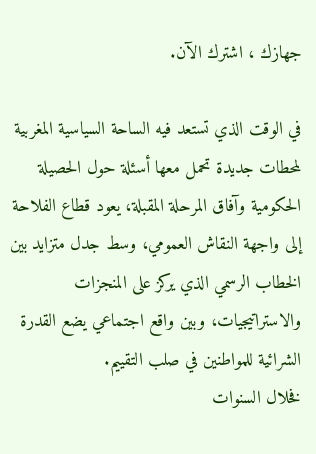جهازك ، اشترك الآن.

في الوقت الذي تستعد فيه الساحة السياسية المغربية لمحطات جديدة تحمل معها أسئلة حول الحصيلة الحكومية وآفاق المرحلة المقبلة، يعود قطاع الفلاحة إلى واجهة النقاش العمومي، وسط جدل متزايد بين الخطاب الرسمي الذي يركز على المنجزات والاستراتيجيات، وبين واقع اجتماعي يضع القدرة الشرائية للمواطنين في صلب التقييم.
فخلال السنوات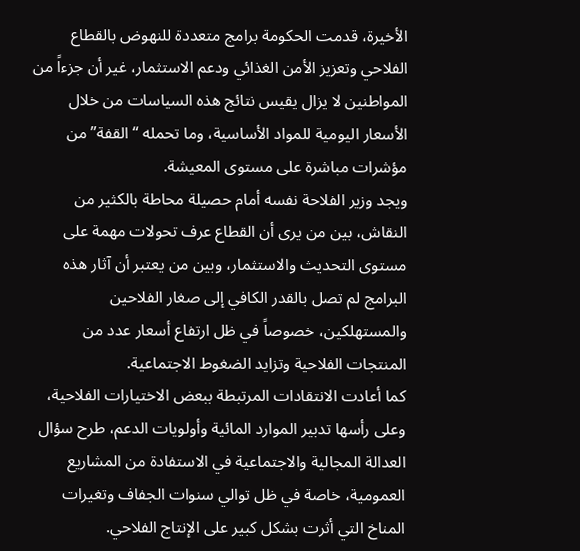الأخيرة، قدمت الحكومة برامج متعددة للنهوض بالقطاع الفلاحي وتعزيز الأمن الغذائي ودعم الاستثمار، غير أن جزءاً من المواطنين لا يزال يقيس نتائج هذه السياسات من خلال الأسعار اليومية للمواد الأساسية، وما تحمله “القفة” من مؤشرات مباشرة على مستوى المعيشة.
ويجد وزير الفلاحة نفسه أمام حصيلة محاطة بالكثير من النقاش، بين من يرى أن القطاع عرف تحولات مهمة على مستوى التحديث والاستثمار، وبين من يعتبر أن آثار هذه البرامج لم تصل بالقدر الكافي إلى صغار الفلاحين والمستهلكين، خصوصاً في ظل ارتفاع أسعار عدد من المنتجات الفلاحية وتزايد الضغوط الاجتماعية.
كما أعادت الانتقادات المرتبطة ببعض الاختيارات الفلاحية، وعلى رأسها تدبير الموارد المائية وأولويات الدعم، طرح سؤال العدالة المجالية والاجتماعية في الاستفادة من المشاريع العمومية، خاصة في ظل توالي سنوات الجفاف وتغيرات المناخ التي أثرت بشكل كبير على الإنتاج الفلاحي.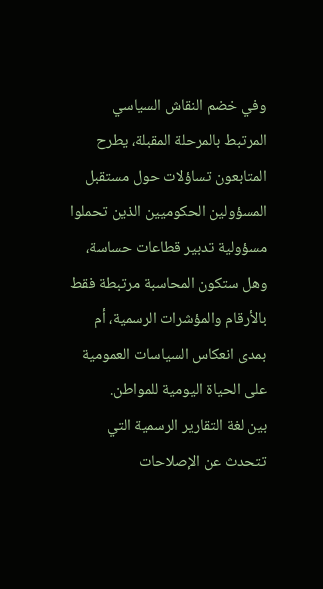وفي خضم النقاش السياسي المرتبط بالمرحلة المقبلة، يطرح المتابعون تساؤلات حول مستقبل المسؤولين الحكوميين الذين تحملوا مسؤولية تدبير قطاعات حساسة، وهل ستكون المحاسبة مرتبطة فقط بالأرقام والمؤشرات الرسمية، أم بمدى انعكاس السياسات العمومية على الحياة اليومية للمواطن.
بين لغة التقارير الرسمية التي تتحدث عن الإصلاحات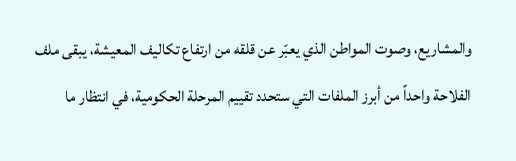والمشاريع، وصوت المواطن الذي يعبّر عن قلقه من ارتفاع تكاليف المعيشة، يبقى ملف الفلاحة واحداً من أبرز الملفات التي ستحدد تقييم المرحلة الحكومية، في انتظار ما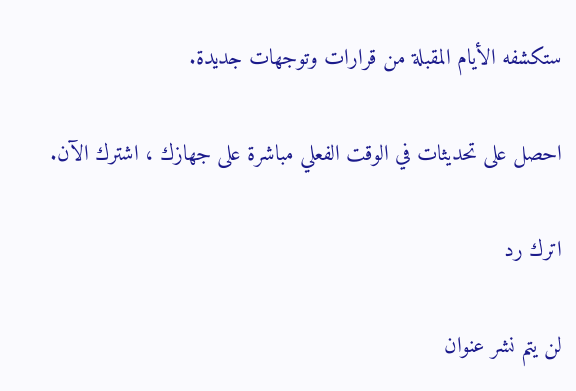ستكشفه الأيام المقبلة من قرارات وتوجهات جديدة.

احصل على تحديثات في الوقت الفعلي مباشرة على جهازك ، اشترك الآن.

اترك رد

لن يتم نشر عنوان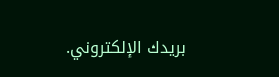بريدك الإلكتروني.